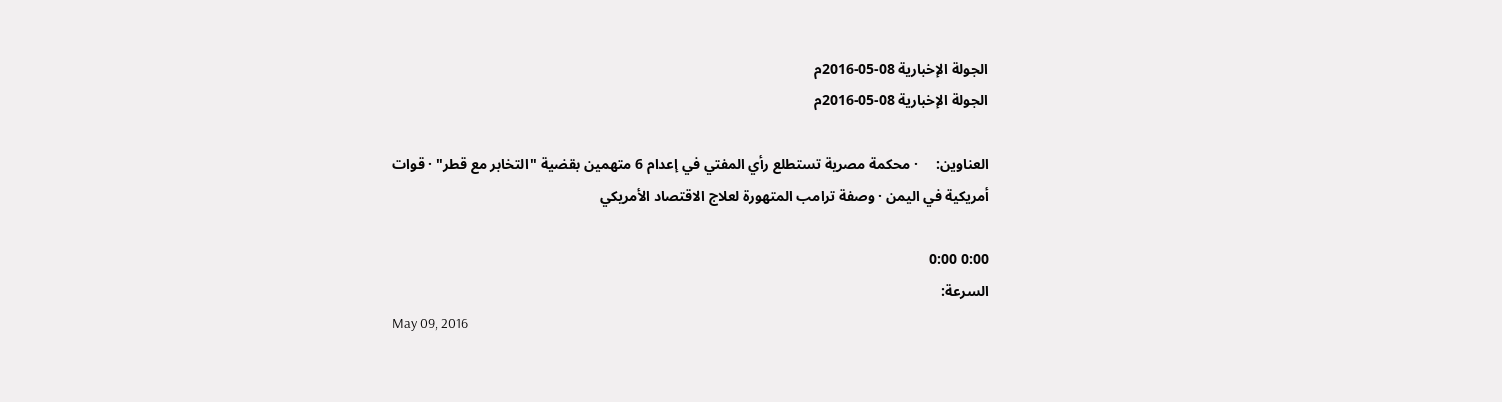الجولة الإخبارية 08-05-2016م
الجولة الإخبارية 08-05-2016م

العناوين:     · محكمة مصرية تستطلع رأي المفتي في إعدام 6 متهمين بقضية "التخابر مع قطر" · قوات أمريكية في اليمن · وصفة ترامب المتهورة لعلاج الاقتصاد الأمريكي

0:00 0:00
السرعة:
May 09, 2016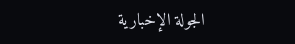الجولة الإخبارية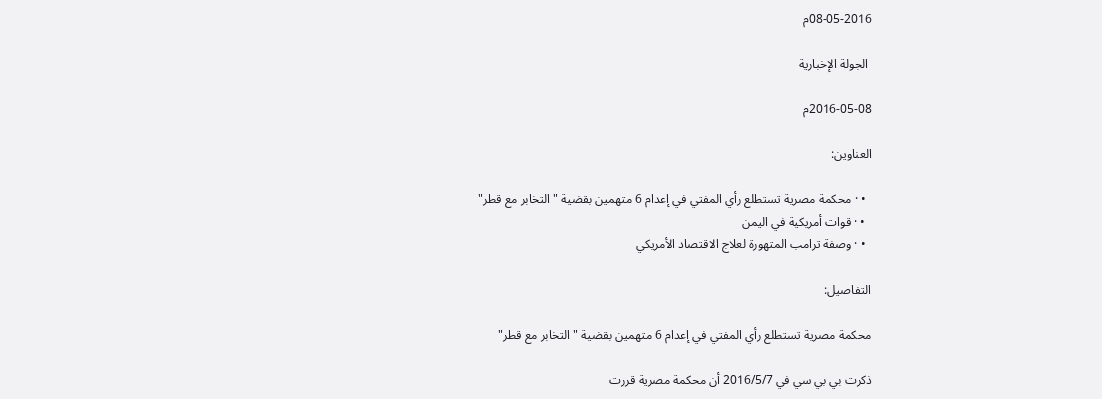08-05-2016م

 الجولة الإخبارية

2016-05-08م

العناوين:

  • · محكمة مصرية تستطلع رأي المفتي في إعدام 6 متهمين بقضية "التخابر مع قطر"
  • · قوات أمريكية في اليمن
  • · وصفة ترامب المتهورة لعلاج الاقتصاد الأمريكي

التفاصيل:

محكمة مصرية تستطلع رأي المفتي في إعدام 6 متهمين بقضية "التخابر مع قطر"

ذكرت بي بي سي في 2016/5/7 أن محكمة مصرية قررت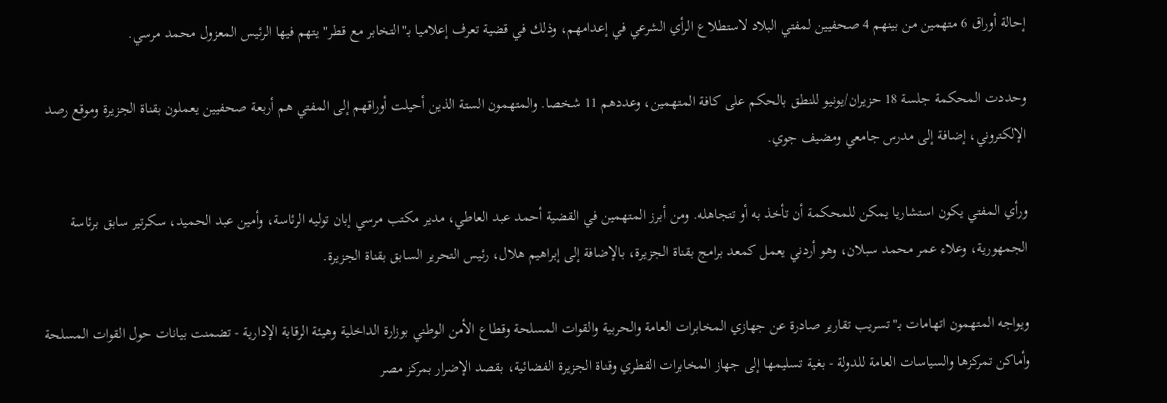إحالة أوراق 6 متهمين من بينهم 4 صحفيين لمفتي البلاد لاستطلاع الرأي الشرعي في إعدامهم، وذلك في قضية تعرف إعلاميا بـ"التخابر مع قطر" يتهم فيها الرئيس المعزول محمد مرسي.

وحددت المحكمة جلسة 18 حزيران/يونيو للنطق بالحكم على كافة المتهمين، وعددهم 11 شخصا. والمتهمون الستة الذين أحيلت أوراقهم إلى المفتي هم أربعة صحفيين يعملون بقناة الجزيرة وموقع رصد الإلكتروني، إضافة إلى مدرس جامعي ومضيف جوي.

ورأي المفتي يكون استشاريا يمكن للمحكمة أن تأخذ به أو تتجاهله. ومن أبرز المتهمين في القضية أحمد عبد العاطي، مدير مكتب مرسي إبان توليه الرئاسة، وأمين عبد الحميد، سكرتير سابق برئاسة الجمهورية، وعلاء عمر محمد سبلان، وهو أردني يعمل كمعد برامج بقناة الجزيرة، بالإضافة إلى إبراهيم هلال، رئيس التحرير السابق بقناة الجزيرة.

ويواجه المتهمون اتهامات بـ"تسريب تقارير صادرة عن جهازي المخابرات العامة والحربية والقوات المسلحة وقطاع الأمن الوطني بوزارة الداخلية وهيئة الرقابة الإدارية - تضمنت بيانات حول القوات المسلحة وأماكن تمركزها والسياسات العامة للدولة - بغية تسليمها إلى جهاز المخابرات القطري وقناة الجزيرة الفضائية، بقصد الإضرار بمركز مصر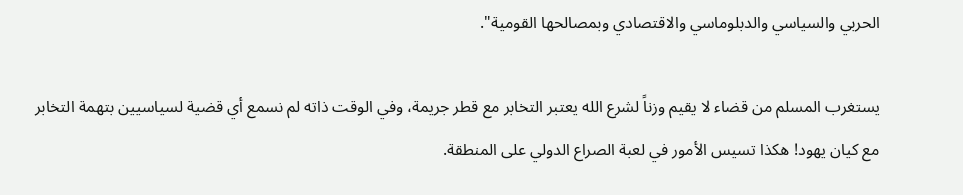الحربي والسياسي والدبلوماسي والاقتصادي وبمصالحها القومية".

يستغرب المسلم من قضاء لا يقيم وزناً لشرع الله يعتبر التخابر مع قطر جريمة، وفي الوقت ذاته لم نسمع أي قضية لسياسيين بتهمة التخابر مع كيان يهود! هكذا تسيس الأمور في لعبة الصراع الدولي على المنطقة.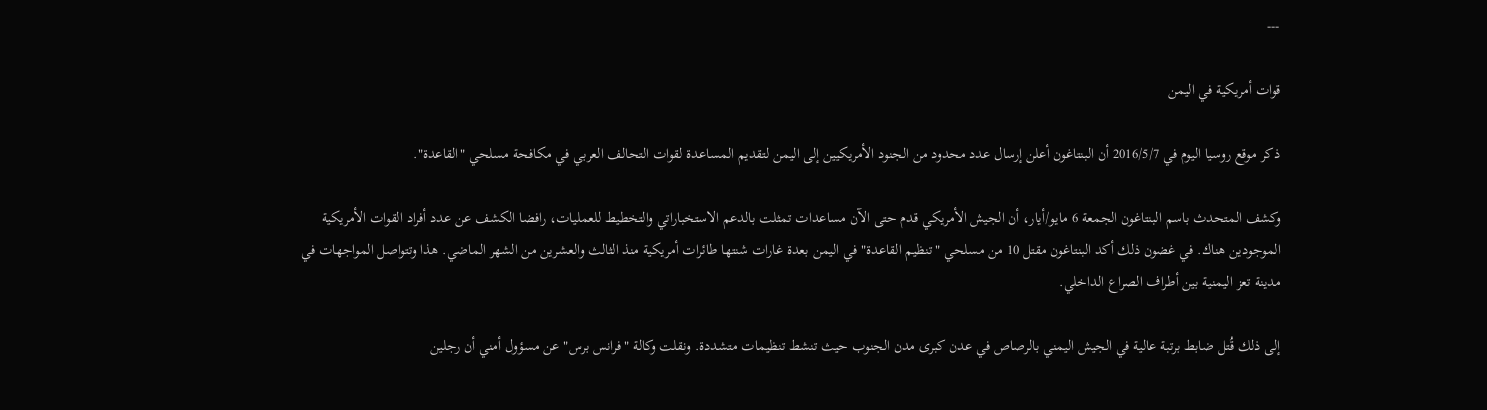---

قوات أمريكية في اليمن

ذكر موقع روسيا اليوم في 2016/5/7 أن البنتاغون أعلن إرسال عدد محدود من الجنود الأمريكيين إلى اليمن لتقديم المساعدة لقوات التحالف العربي في مكافحة مسلحي "القاعدة".

وكشف المتحدث باسم البنتاغون الجمعة 6 مايو/أيار، أن الجيش الأمريكي قدم حتى الآن مساعدات تمثلت بالدعم الاستخباراتي والتخطيط للعمليات، رافضا الكشف عن عدد أفراد القوات الأمريكية الموجودين هناك. في غضون ذلك أكد البنتاغون مقتل 10 من مسلحي "تنظيم القاعدة" في اليمن بعدة غارات شنتها طائرات أمريكية منذ الثالث والعشرين من الشهر الماضي. هذا وتتواصل المواجهات في مدينة تعز اليمنية بين أطراف الصراع الداخلي.

إلى ذلك قُتل ضابط برتبة عالية في الجيش اليمني بالرصاص في عدن كبرى مدن الجنوب حيث تنشط تنظيمات متشددة. ونقلت وكالة "فرانس برس" عن مسؤول أمني أن رجلين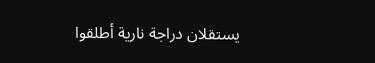يستقلان دراجة نارية أطلقوا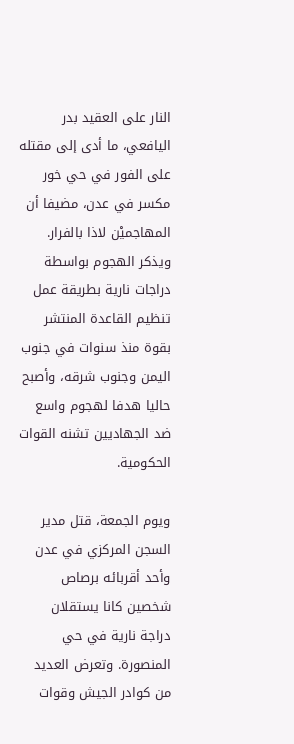النار على العقيد بدر اليافعي، ما أدى إلى مقتله على الفور في حي خور مكسر في عدن، مضيفا أن المهاجميْن لاذا بالفرار. ويذكر الهجوم بواسطة دراجات نارية بطريقة عمل تنظيم القاعدة المنتشر بقوة منذ سنوات في جنوب اليمن وجنوب شرقه، وأصبح حاليا هدفا لهجوم واسع ضد الجهاديين تشنه القوات الحكومية.

ويوم الجمعة، قتل مدير السجن المركزي في عدن وأحد أقربائه برصاص شخصين كانا يستقلان دراجة نارية في حي المنصورة. وتعرض العديد من كوادر الجيش وقوات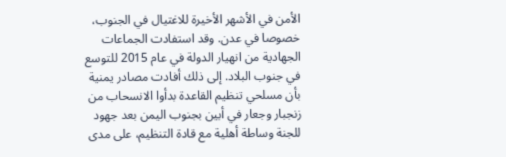الأمن في الأشهر الأخيرة للاغتيال في الجنوب، خصوصا في عدن. وقد استفادت الجماعات الجهادية من انهيار الدولة في عام 2015 للتوسع في جنوب البلاد. إلى ذلك أفادت مصادر يمنية بأن مسلحي تنظيم القاعدة بدأوا الانسحاب من زنجبار وجعار في أبين بجنوب اليمن بعد جهود للجنة وساطة أهلية مع قادة التنظيم، على مدى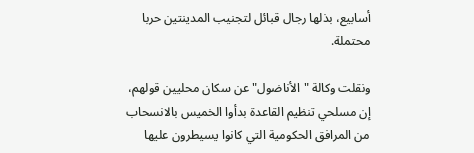أسابيع، بذلها رجال قبائل لتجنيب المدينتين حربا محتملة.

ونقلت وكالة "الأناضول" عن سكان محليين قولهم، إن مسلحي تنظيم القاعدة بدأوا الخميس بالانسحاب من المرافق الحكومية التي كانوا يسيطرون عليها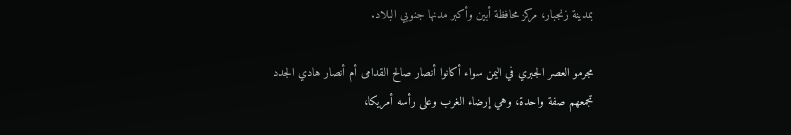بمدينة زنجبار، مركز محافظة أبين وأكبر مدنها جنوبي البلاد.

مجرمو العصر الجبري في اليمن سواء أكانوا أنصار صالح القدامى أم أنصار هادي الجدد تجمعهم صفة واحدة، وهي إرضاء الغرب وعلى رأسه أمريكا،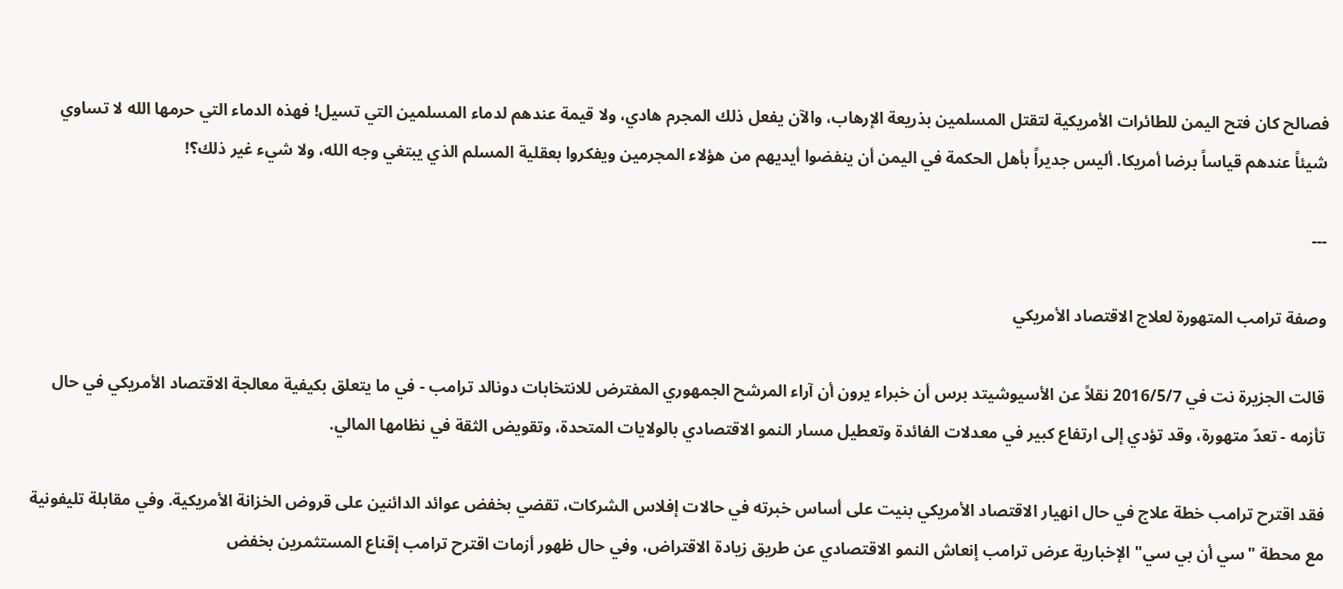فصالح كان فتح اليمن للطائرات الأمريكية لتقتل المسلمين بذريعة الإرهاب، والآن يفعل ذلك المجرم هادي، ولا قيمة عندهم لدماء المسلمين التي تسيل! فهذه الدماء التي حرمها الله لا تساوي شيئاً عندهم قياساً برضا أمريكا. أليس جديراً بأهل الحكمة في اليمن أن ينفضوا أيديهم من هؤلاء المجرمين ويفكروا بعقلية المسلم الذي يبتغي وجه الله، ولا شيء غير ذلك؟!

---

وصفة ترامب المتهورة لعلاج الاقتصاد الأمريكي

قالت الجزيرة نت في 2016/5/7 نقلاً عن الأسيوشيتد برس أن خبراء يرون أن آراء المرشح الجمهوري المفترض للانتخابات دونالد ترامب - في ما يتعلق بكيفية معالجة الاقتصاد الأمريكي في حال تأزمه - تعدّ متهورة، وقد تؤدي إلى ارتفاع كبير في معدلات الفائدة وتعطيل مسار النمو الاقتصادي بالولايات المتحدة، وتقويض الثقة في نظامها المالي.

فقد اقترح ترامب خطة علاج في حال انهيار الاقتصاد الأمريكي بنيت على أساس خبرته في حالات إفلاس الشركات، تقضي بخفض عوائد الدائنين على قروض الخزانة الأمريكية. وفي مقابلة تليفونية مع محطة "سي أن بي سي" الإخبارية عرض ترامب إنعاش النمو الاقتصادي عن طريق زيادة الاقتراض، وفي حال ظهور أزمات اقترح ترامب إقناع المستثمرين بخفض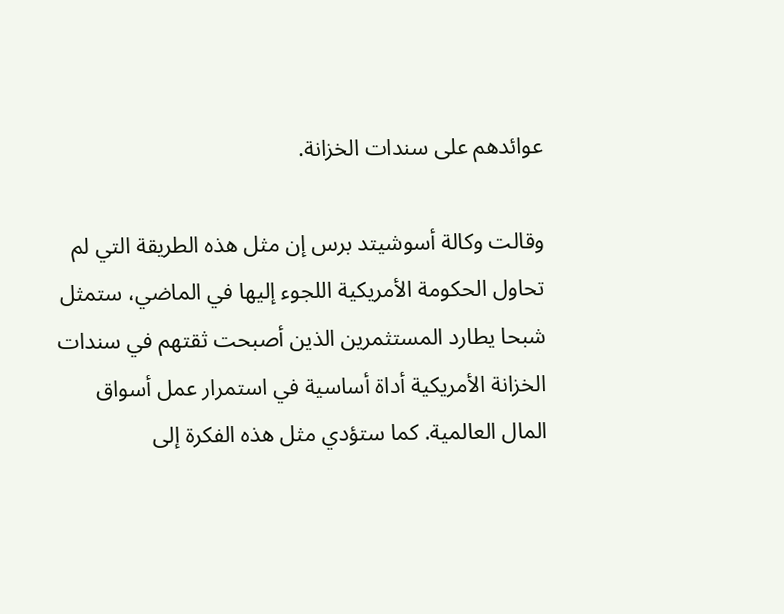عوائدهم على سندات الخزانة.

وقالت وكالة أسوشيتد برس إن مثل هذه الطريقة التي لم تحاول الحكومة الأمريكية اللجوء إليها في الماضي، ستمثل شبحا يطارد المستثمرين الذين أصبحت ثقتهم في سندات الخزانة الأمريكية أداة أساسية في استمرار عمل أسواق المال العالمية. كما ستؤدي مثل هذه الفكرة إلى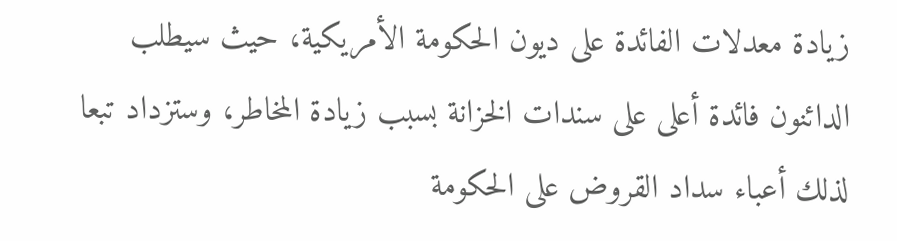زيادة معدلات الفائدة على ديون الحكومة الأمريكية، حيث سيطلب الدائنون فائدة أعلى على سندات الخزانة بسبب زيادة المخاطر، وستزداد تبعا لذلك أعباء سداد القروض على الحكومة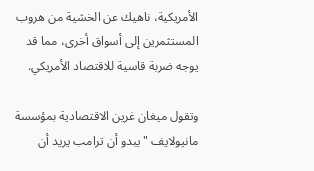الأمريكية، ناهيك عن الخشية من هروب المستثمرين إلى أسواق أخرى، مما قد يوجه ضربة قاسية للاقتصاد الأمريكي.

وتقول ميغان غرين الاقتصادية بمؤسسة مانيولايف "يبدو أن ترامب يريد أن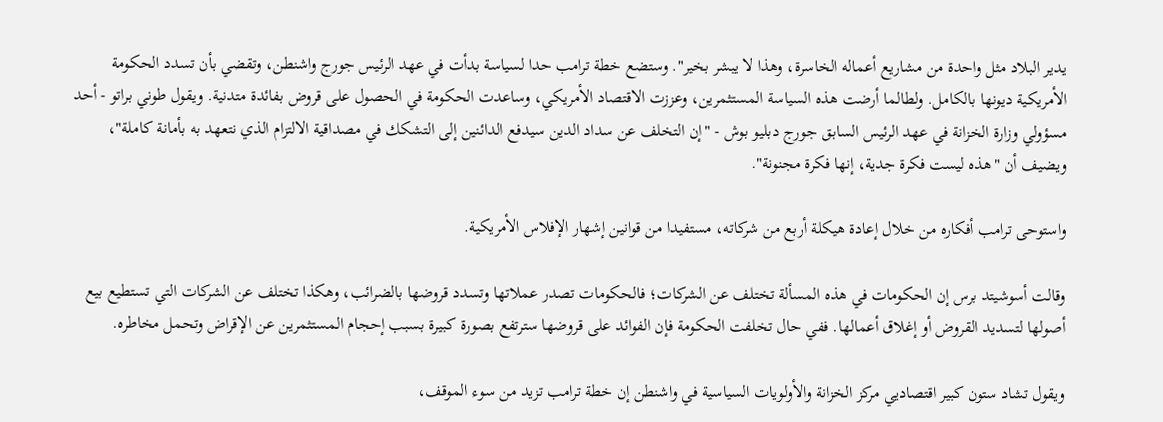يدير البلاد مثل واحدة من مشاريع أعماله الخاسرة، وهذا لا يبشر بخير". وستضع خطة ترامب حدا لسياسة بدأت في عهد الرئيس جورج واشنطن، وتقضي بأن تسدد الحكومة الأمريكية ديونها بالكامل. ولطالما أرضت هذه السياسة المستثمرين، وعززت الاقتصاد الأمريكي، وساعدت الحكومة في الحصول على قروض بفائدة متدنية. ويقول طوني براتو - أحد مسؤولي وزارة الخزانة في عهد الرئيس السابق جورج دبليو بوش - "إن التخلف عن سداد الدين سيدفع الدائنين إلى التشكك في مصداقية الالتزام الذي نتعهد به بأمانة كاملة"، ويضيف أن "هذه ليست فكرة جدية، إنها فكرة مجنونة".

واستوحى ترامب أفكاره من خلال إعادة هيكلة أربع من شركاته، مستفيدا من قوانين إشهار الإفلاس الأمريكية.

وقالت أسوشيتد برس إن الحكومات في هذه المسألة تختلف عن الشركات؛ فالحكومات تصدر عملاتها وتسدد قروضها بالضرائب، وهكذا تختلف عن الشركات التي تستطيع بيع أصولها لتسديد القروض أو إغلاق أعمالها. ففي حال تخلفت الحكومة فإن الفوائد على قروضها سترتفع بصورة كبيرة بسبب إحجام المستثمرين عن الإقراض وتحمل مخاطره.

ويقول تشاد ستون كبير اقتصاديي مركز الخزانة والأولويات السياسية في واشنطن إن خطة ترامب تزيد من سوء الموقف،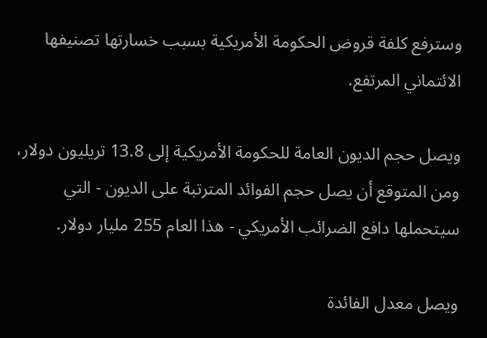وسترفع كلفة قروض الحكومة الأمريكية بسبب خسارتها تصنيفها الائتماني المرتفع.

ويصل حجم الديون العامة للحكومة الأمريكية إلى 13.8 تريليون دولار، ومن المتوقع أن يصل حجم الفوائد المترتبة على الديون - التي سيتحملها دافع الضرائب الأمريكي - هذا العام 255 مليار دولار.

ويصل معدل الفائدة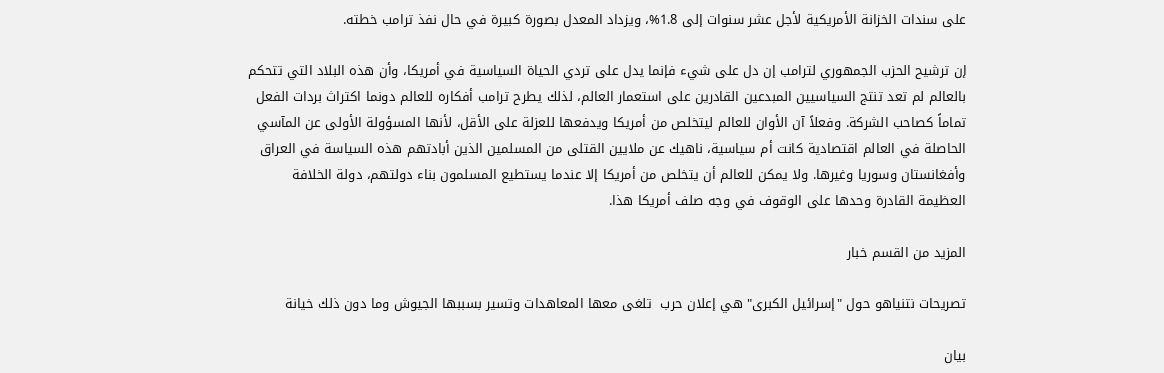على سندات الخزانة الأمريكية لأجل عشر سنوات إلى 1.8%، ويزداد المعدل بصورة كبيرة في حال نفذ ترامب خطته.

إن ترشيح الحزب الجمهوري لترامب إن دل على شيء فإنما يدل على تردي الحياة السياسية في أمريكا، وأن هذه البلاد التي تتحكم بالعالم لم تعد تنتج السياسيين المبدعين القادرين على استعمار العالم، لذلك يطرح ترامب أفكاره للعالم دونما اكتراث بردات الفعل تماماً كصاحب الشركة. وفعلاً آن الأوان للعالم ليتخلص من أمريكا ويدفعها للعزلة على الأقل، لأنها المسؤولة الأولى عن المآسي الحاصلة في العالم اقتصادية كانت أم سياسية، ناهيك عن ملايين القتلى من المسلمين الذين أبادتهم هذه السياسة في العراق وأفغانستان وسوريا وغيرها. ولا يمكن للعالم أن يتخلص من أمريكا إلا عندما يستطيع المسلمون بناء دولتهم، دولة الخلافة العظيمة القادرة وحدها على الوقوف في وجه صلف أمريكا هذا.

المزيد من القسم خبار

تصريحات نتنياهو حول "إسرائيل الكبرى" هي إعلان حرب  تلغى معها المعاهدات وتسير بسببها الجيوش وما دون ذلك خيانة

بيان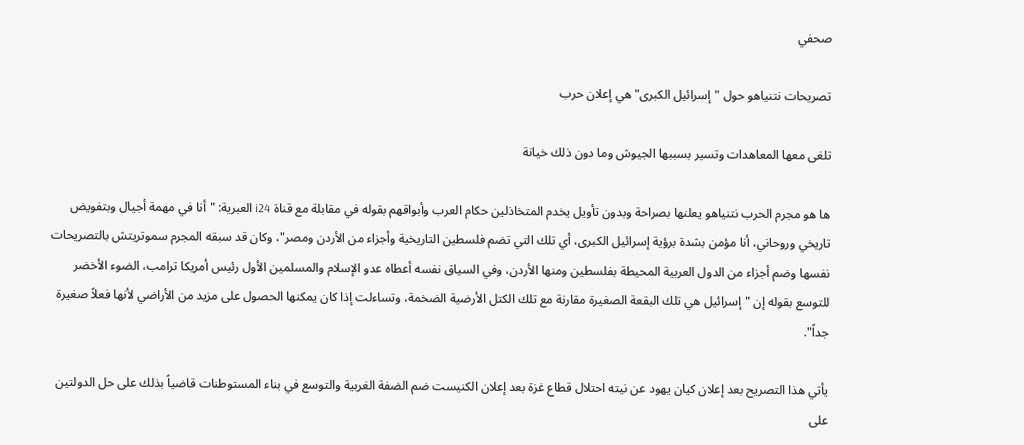صحفي

تصريحات نتنياهو حول "إسرائيل الكبرى" هي إعلان حرب

تلغى معها المعاهدات وتسير بسببها الجيوش وما دون ذلك خيانة

ها هو مجرم الحرب نتنياهو يعلنها بصراحة وبدون تأويل يخدم المتخاذلين حكام العرب وأبواقهم بقوله في مقابلة مع قناة i24 العبرية: "أنا في مهمة أجيال وبتفويض تاريخي وروحاني، أنا مؤمن بشدة برؤية إسرائيل الكبرى، أي تلك التي تضم فلسطين التاريخية وأجزاء من الأردن ومصر"، وكان قد سبقه المجرم سموتريتش بالتصريحات نفسها وضم أجزاء من الدول العربية المحيطة بفلسطين ومنها الأردن، وفي السياق نفسه أعطاه عدو الإسلام والمسلمين الأول رئيس أمريكا ترامب، الضوء الأخضر للتوسع بقوله إن "إسرائيل هي تلك البقعة الصغيرة مقارنة مع تلك الكتل الأرضية الضخمة، وتساءلت إذا كان يمكنها الحصول على مزيد من الأراضي لأنها فعلاً صغيرة جداً".

يأتي هذا التصريح بعد إعلان كيان يهود عن نيته احتلال قطاع غزة بعد إعلان الكنيست ضم الضفة الغربية والتوسع في بناء المستوطنات قاضياً بذلك على حل الدولتين على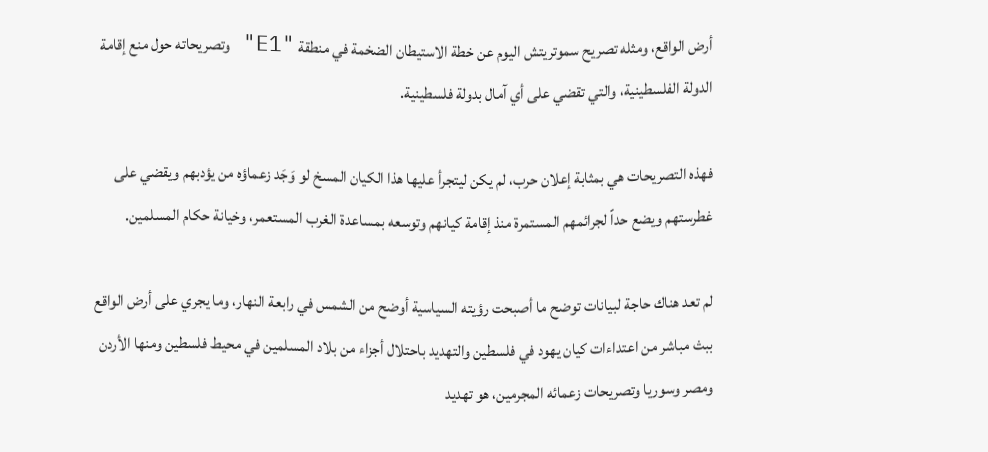أرض الواقع، ومثله تصريح سموتريتش اليوم عن خطة الاستيطان الضخمة في منطقة "E1" وتصريحاته حول منع إقامة الدولة الفلسطينية، والتي تقضي على أي آمال بدولة فلسطينية.

فهذه التصريحات هي بمثابة إعلان حرب، لم يكن ليتجرأ عليها هذا الكيان المسخ لو وَجَد زعماؤه من يؤدبهم ويقضي على غطرستهم ويضع حداً لجرائمهم المستمرة منذ إقامة كيانهم وتوسعه بمساعدة الغرب المستعمر، وخيانة حكام المسلمين.

لم تعد هناك حاجة لبيانات توضح ما أصبحت رؤيته السياسية أوضح من الشمس في رابعة النهار، وما يجري على أرض الواقع ببث مباشر من اعتداءات كيان يهود في فلسطين والتهديد باحتلال أجزاء من بلاد المسلمين في محيط فلسطين ومنها الأردن ومصر وسوريا وتصريحات زعمائه المجرمين، هو تهديد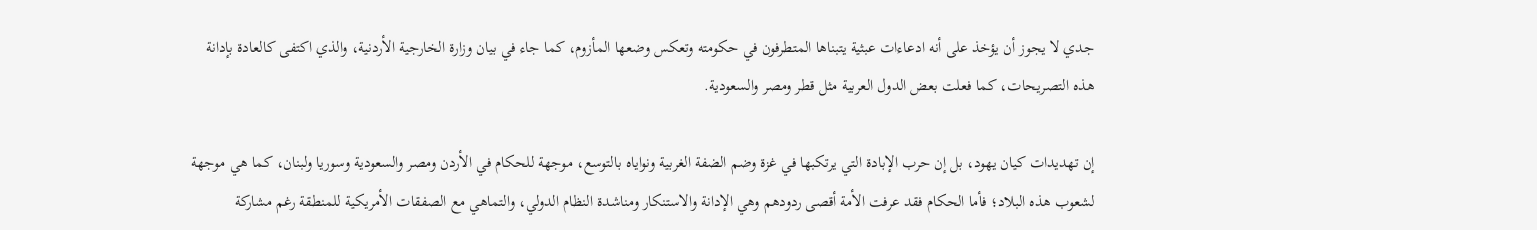جدي لا يجوز أن يؤخذ على أنه ادعاءات عبثية يتبناها المتطرفون في حكومته وتعكس وضعها المأزوم، كما جاء في بيان وزارة الخارجية الأردنية، والذي اكتفى كالعادة بإدانة هذه التصريحات، كما فعلت بعض الدول العربية مثل قطر ومصر والسعودية.

إن تهديدات كيان يهود، بل إن حرب الإبادة التي يرتكبها في غزة وضم الضفة الغربية ونواياه بالتوسع، موجهة للحكام في الأردن ومصر والسعودية وسوريا ولبنان، كما هي موجهة لشعوب هذه البلاد؛ فأما الحكام فقد عرفت الأمة أقصى ردودهم وهي الإدانة والاستنكار ومناشدة النظام الدولي، والتماهي مع الصفقات الأمريكية للمنطقة رغم مشاركة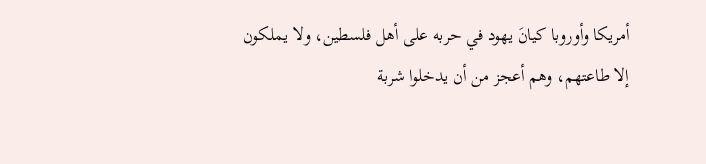أمريكا وأوروبا كيانَ يهود في حربه على أهل فلسطين، ولا يملكون إلا طاعتهم، وهم أعجز من أن يدخلوا شربة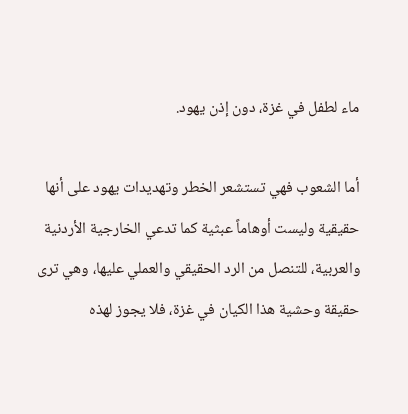ماء لطفل في غزة، دون إذن يهود.

أما الشعوب فهي تستشعر الخطر وتهديدات يهود على أنها حقيقية وليست أوهاماً عبثية كما تدعي الخارجية الأردنية والعربية، للتنصل من الرد الحقيقي والعملي عليها، وهي ترى حقيقة وحشية هذا الكيان في غزة، فلا يجوز لهذه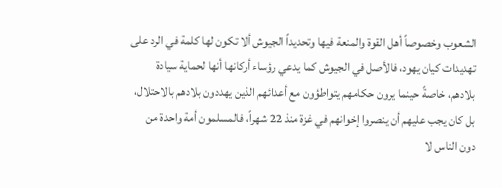الشعوب وخصوصاً أهل القوة والمنعة فيها وتحديداً الجيوش ألا تكون لها كلمة في الرد على تهديدات كيان يهود، فالأصل في الجيوش كما يدعي رؤساء أركانها أنها لحماية سيادة بلادهم، خاصةً حينما يرون حكامهم يتواطؤون مع أعدائهم الذين يهددون بلادهم بالاحتلال، بل كان يجب عليهم أن ينصروا إخوانهم في غزة منذ 22 شهراً، فالمسلمون أمة واحدة من دون الناس لا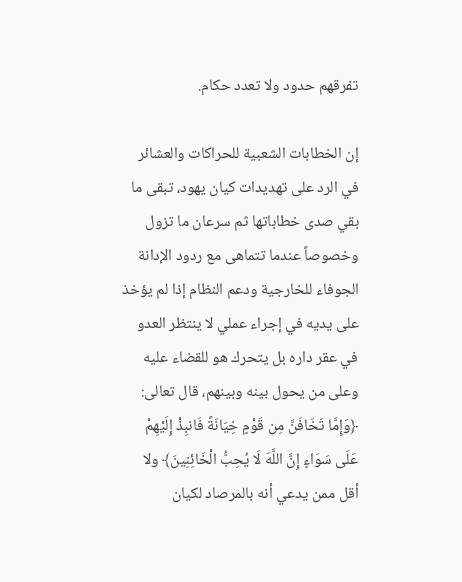تفرقهم حدود ولا تعدد حكام.

إن الخطابات الشعبية للحراكات والعشائر في الرد على تهديدات كيان يهود، تبقى ما بقي صدى خطاباتها ثم سرعان ما تزول وخصوصاً عندما تتماهى مع ردود الإدانة الجوفاء للخارجية ودعم النظام إذا لم يؤخذ على يديه في إجراء عملي لا ينتظر العدو في عقر داره بل يتحرك هو للقضاء عليه وعلى من يحول بينه وبينهم، قال تعالى: ﴿وَإِمَّا تَخَافَنَّ مِن قَوْمٍ خِيَانَةً فَانبِذْ إِلَيْهِمْ عَلَى سَوَاءٍ إِنَّ اللَّهَ لَا يُحِبُّ الْخَائِنِينَ﴾ ولا أقل ممن يدعي أنه بالمرصاد لكيان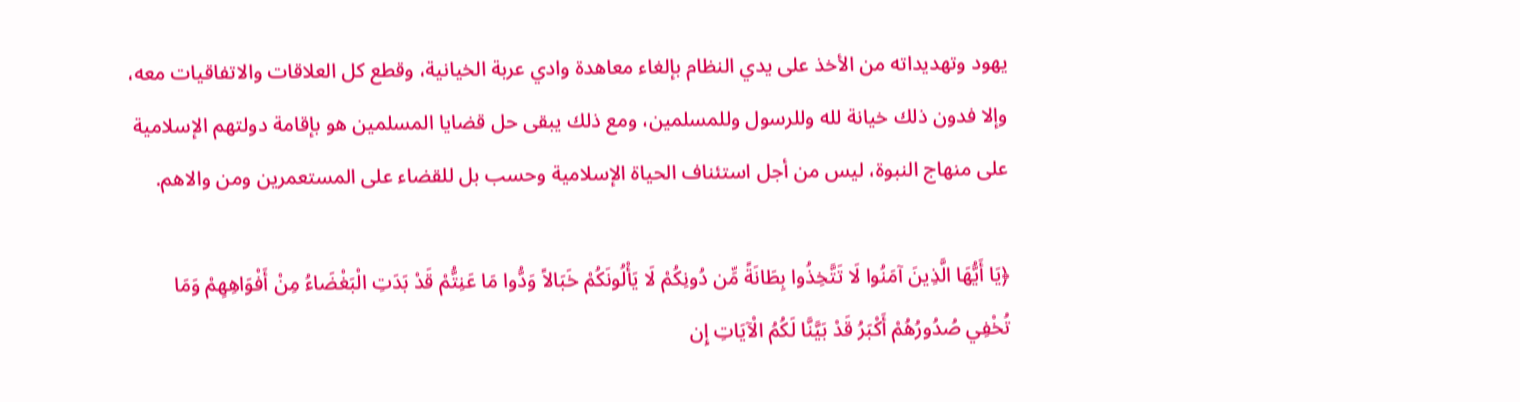يهود وتهديداته من الأخذ على يدي النظام بإلغاء معاهدة وادي عربة الخيانية، وقطع كل العلاقات والاتفاقيات معه، وإلا فدون ذلك خيانة لله وللرسول وللمسلمين، ومع ذلك يبقى حل قضايا المسلمين هو بإقامة دولتهم الإسلامية على منهاج النبوة، ليس من أجل استئناف الحياة الإسلامية وحسب بل للقضاء على المستعمرين ومن والاهم.

﴿يَا أَيُّهَا الَّذِينَ آمَنُوا لَا تَتَّخِذُوا بِطَانَةً مِّن دُونِكُمْ لَا يَأْلُونَكُمْ خَبَالاً وَدُّوا مَا عَنِتُّمْ قَدْ بَدَتِ الْبَغْضَاءُ مِنْ أَفْوَاهِهِمْ وَمَا تُخْفِي صُدُورُهُمْ أَكْبَرُ قَدْ بَيَّنَّا لَكُمُ الْآيَاتِ إِن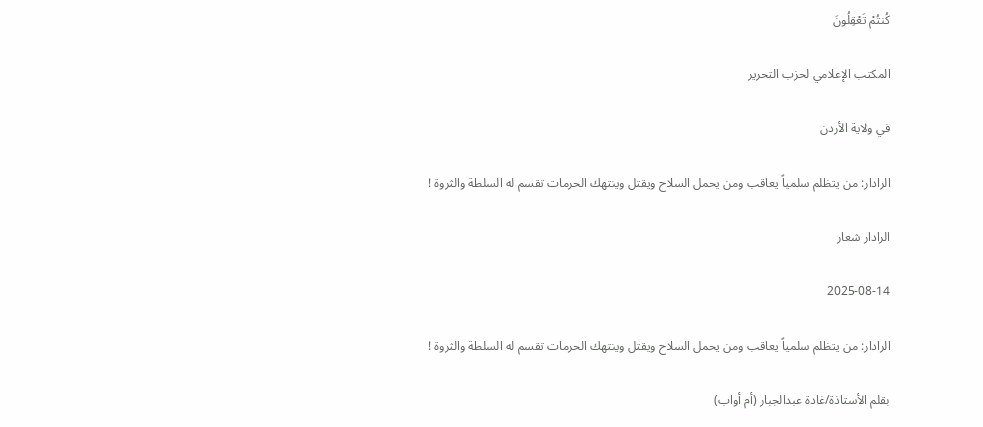كُنتُمْ تَعْقِلُونَ

المكتب الإعلامي لحزب التحرير

في ولاية الأردن

الرادار: من يتظلم سلمياً يعاقب ومن يحمل السلاح ويقتل وينتهك الحرمات تقسم له السلطة والثروة !

الرادار شعار

2025-08-14

الرادار: من يتظلم سلمياً يعاقب ومن يحمل السلاح ويقتل وينتهك الحرمات تقسم له السلطة والثروة !

بقلم الأستاذة/غادة عبدالجبار (أم أواب)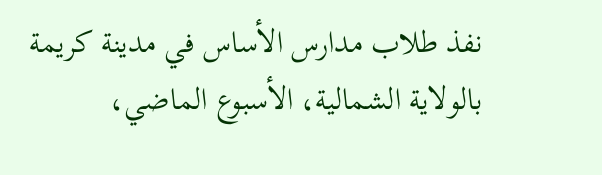نفذ طلاب مدارس الأساس في مدينة كريمة بالولاية الشمالية، الأسبوع الماضي،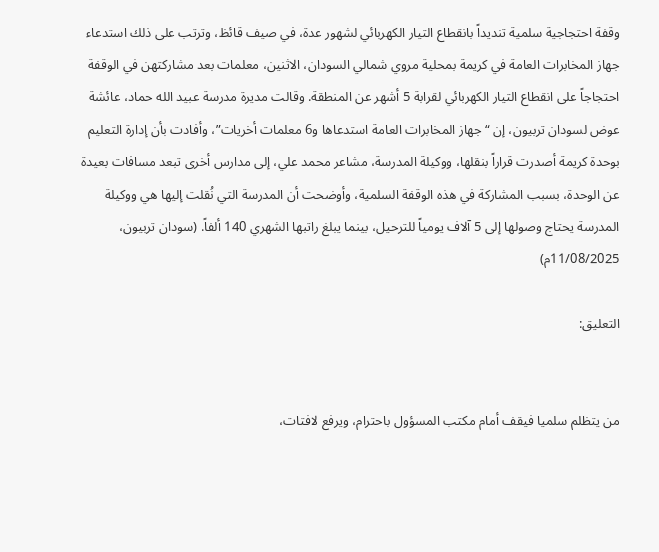وقفة احتجاجية سلمية تنديداً بانقطاع التيار الكهربائي لشهور عدة، في صيف قائظ، وترتب على ذلك استدعاء جهاز المخابرات العامة في كريمة بمحلية مروي شمالي السودان، الاثنين، معلمات بعد مشاركتهن في الوقفة احتجاجاً على انقطاع التيار الكهربائي لقرابة 5 أشهر عن المنطقة. وقالت مديرة مدرسة عبيد الله حماد، عائشة عوض لسودان تربيون، إن “جهاز المخابرات العامة استدعاها و6 معلمات أخريات”، وأفادت بأن إدارة التعليم بوحدة كريمة أصدرت قراراً بنقلها، ووكيلة المدرسة، مشاعر محمد علي، إلى مدارس أخرى تبعد مسافات بعيدة عن الوحدة، بسبب المشاركة في هذه الوقفة السلمية، وأوضحت أن المدرسة التي نُقلت إليها هي ووكيلة المدرسة يحتاج وصولها إلى 5 آلاف يومياً للترحيل، بينما يبلغ راتبها الشهري 140 ألفاً. (سودان تربيون، 11/08/2025م)

التعليق:


من يتظلم سلميا فيقف أمام مكتب المسؤول باحترام، ويرفع لافتات،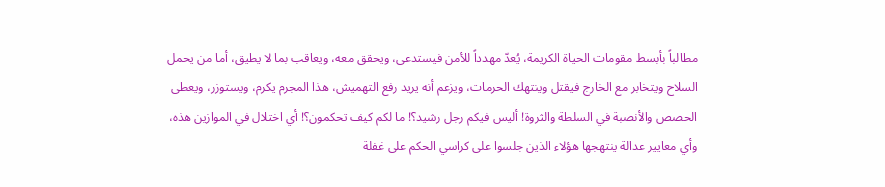مطالباً بأبسط مقومات الحياة الكريمة، يُعدّ مهدداً للأمن فيستدعى، ويحقق معه، ويعاقب بما لا يطيق، أما من يحمل السلاح ويتخابر مع الخارج فيقتل وينتهك الحرمات، ويزعم أنه يريد رفع التهميش، هذا المجرم يكرم، ويستوزر، ويعطى الحصص والأنصبة في السلطة والثروة! أليس فيكم رجل رشيد؟! ما لكم كيف تحكمون؟! أي اختلال في الموازين هذه، وأي معايير عدالة ينتهجها هؤلاء الذين جلسوا على كراسي الحكم على غفلة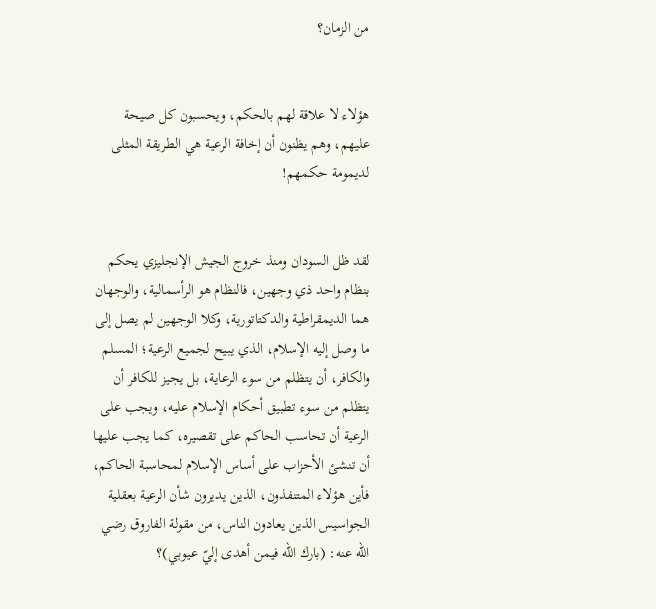من الزمان؟


هؤلاء لا علاقة لهم بالحكم، ويحسبون كل صيحة عليهم، وهم يظنون أن إخافة الرعية هي الطريقة المثلى لديمومة حكمهم!


لقد ظل السودان ومنذ خروج الجيش الإنجليزي يحكم بنظام واحد ذي وجهين، فالنظام هو الرأسمالية، والوجهان هما الديمقراطية والدكتاتورية، وكلا الوجهين لم يصل إلى ما وصل إليه الإسلام، الذي يبيح لجميع الرعية؛ المسلم والكافر، أن يتظلم من سوء الرعاية، بل يجيز للكافر أن يتظلم من سوء تطبيق أحكام الإسلام عليه، ويجب على الرعية أن تحاسب الحاكم على تقصيره، كما يجب عليها أن تنشئ الأحزاب على أساس الإسلام لمحاسبة الحاكم، فأين هؤلاء المتنفذون، الذين يديرون شأن الرعية بعقلية الجواسيس الذين يعادون الناس، من مقولة الفاروق رضي الله عنه: (بارك الله فيمن أهدى إليّ عيوبي)؟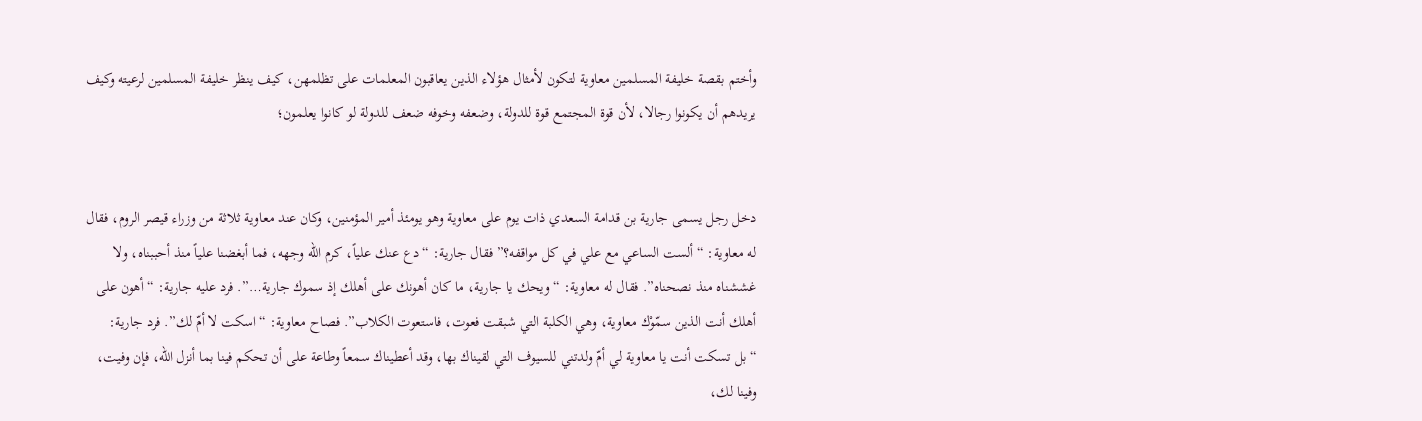وأختم بقصة خليفة المسلمين معاوية لتكون لأمثال هؤلاء الذين يعاقبون المعلمات على تظلمهن، كيف ينظر خليفة المسلمين لرعيته وكيف يريدهم أن يكونوا رجالا، لأن قوة المجتمع قوة للدولة، وضعفه وخوفه ضعف للدولة لو كانوا يعلمون؛


دخل رجل يسمى جارية بن قدامة السعدي ذات يوم على معاوية وهو يومئذ أمير المؤمنين، وكان عند معاوية ثلاثة من وزراء قيصر الروم، فقال له معاوية: “ألست الساعي مع علي في كل مواقفه؟” فقال جارية: “دع عنك علياً، كرم الله وجهه، فما أبغضنا علياً منذ أحببناه، ولا غششناه منذ نصحناه”. فقال له معاوية: “ويحك يا جارية، ما كان أهونك على أهلك إذ سموك جارية…”. فرد عليه جارية: “أهون على أهلك أنت الذين سمّوْك معاوية، وهي الكلبة التي شبقت فعوت، فاستعوت الكلاب”. فصاح معاوية: “اسكت لا أمّ لك”. فرد جارية: “بل تسكت أنت يا معاوية لي أمّ ولدتني للسيوف التي لقيناك بها، وقد أعطيناك سمعاً وطاعة على أن تحكم فينا بما أنزل الله، فإن وفيت، وفينا لك،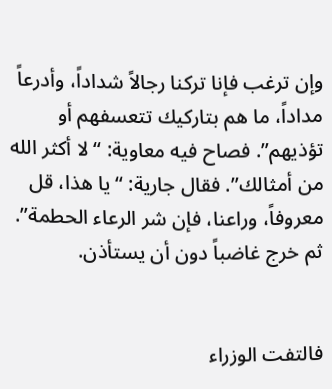وإن ترغب فإنا تركنا رجالاً شداداً، وأدرعاً مداداً، ما هم بتاركيك تتعسفهم أو تؤذيهم”. فصاح فيه معاوية: “لا أكثر الله من أمثالك”. فقال جارية: “يا هذا، قل معروفاً، وراعنا، فإن شر الرعاء الحطمة”. ثم خرج غاضباً دون أن يستأذن.


فالتفت الوزراء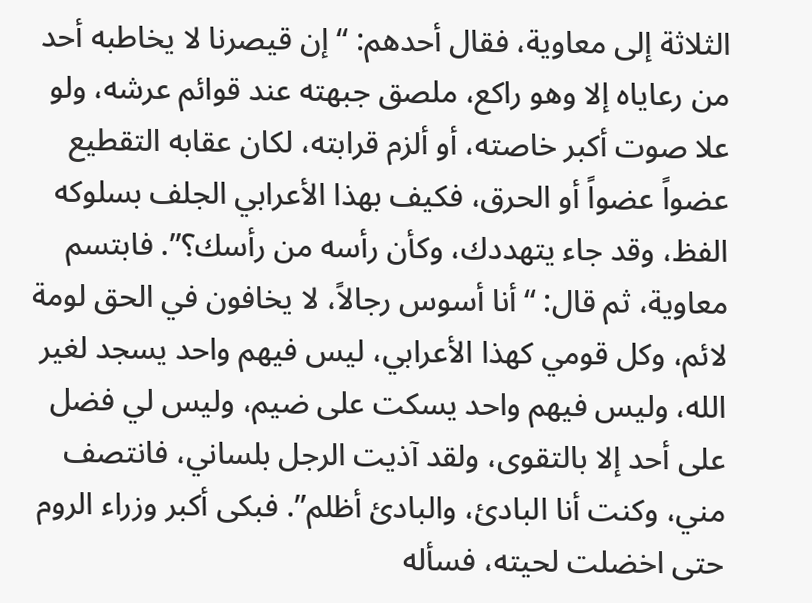الثلاثة إلى معاوية، فقال أحدهم: “إن قيصرنا لا يخاطبه أحد من رعاياه إلا وهو راكع، ملصق جبهته عند قوائم عرشه، ولو علا صوت أكبر خاصته، أو ألزم قرابته، لكان عقابه التقطيع عضواً عضواً أو الحرق، فكيف بهذا الأعرابي الجلف بسلوكه الفظ، وقد جاء يتهددك، وكأن رأسه من رأسك؟”. فابتسم معاوية، ثم قال: “أنا أسوس رجالاً، لا يخافون في الحق لومة لائم، وكل قومي كهذا الأعرابي، ليس فيهم واحد يسجد لغير الله، وليس فيهم واحد يسكت على ضيم، وليس لي فضل على أحد إلا بالتقوى، ولقد آذيت الرجل بلساني، فانتصف مني، وكنت أنا البادئ، والبادئ أظلم”. فبكى أكبر وزراء الروم حتى اخضلت لحيته، فسأله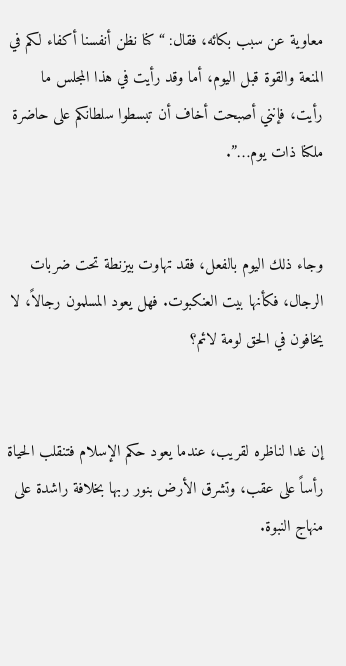معاوية عن سبب بكائه، فقال: “كنا نظن أنفسنا أكفاء لكم في المنعة والقوة قبل اليوم، أما وقد رأيت في هذا المجلس ما رأيت، فإنني أصبحت أخاف أن تبسطوا سلطانكم على حاضرة ملكنا ذات يوم…”.


وجاء ذلك اليوم بالفعل، فقد تهاوت بيزنطة تحت ضربات الرجال، فكأنها بيت العنكبوت. فهل يعود المسلمون رجالاً، لا يخافون في الحق لومة لائم؟


إن غدا لناظره لقريب، عندما يعود حكم الإسلام فتنقلب الحياة رأساً على عقب، وتشرق الأرض بنور ربها بخلافة راشدة على منهاج النبوة.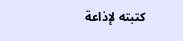كتبته لإذاعة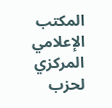المكتب الإعلامي المركزي لحزب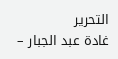التحرير
غادة عبد الجبار –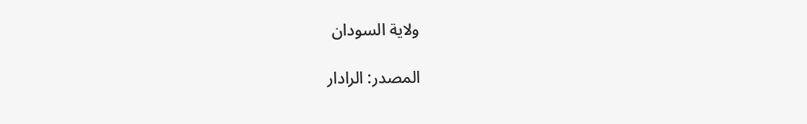ولاية السودان

المصدر: الرادار